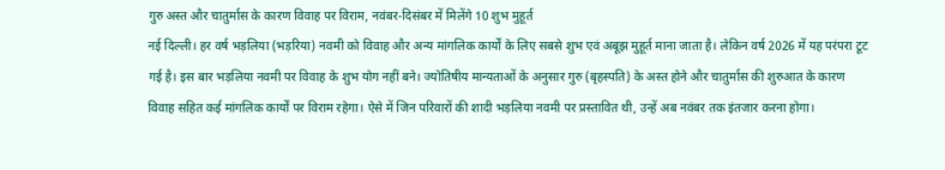गुरु अस्त और चातुर्मास के कारण विवाह पर विराम, नवंबर-दिसंबर में मिलेंगे 10 शुभ मुहूर्त
नई दिल्ली। हर वर्ष भड़लिया (भड़रिया) नवमी को विवाह और अन्य मांगलिक कार्यों के लिए सबसे शुभ एवं अबूझ मुहूर्त माना जाता है। लेकिन वर्ष 2026 में यह परंपरा टूट गई है। इस बार भड़लिया नवमी पर विवाह के शुभ योग नहीं बने। ज्योतिषीय मान्यताओं के अनुसार गुरु (बृहस्पति) के अस्त होने और चातुर्मास की शुरुआत के कारण विवाह सहित कई मांगलिक कार्यों पर विराम रहेगा। ऐसे में जिन परिवारों की शादी भड़लिया नवमी पर प्रस्तावित थी, उन्हें अब नवंबर तक इंतजार करना होगा।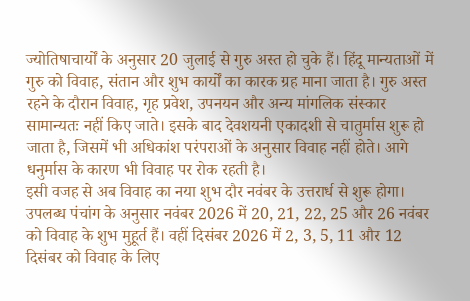ज्योतिषाचार्यों के अनुसार 20 जुलाई से गुरु अस्त हो चुके हैं। हिंदू मान्यताओं में गुरु को विवाह, संतान और शुभ कार्यों का कारक ग्रह माना जाता है। गुरु अस्त रहने के दौरान विवाह, गृह प्रवेश, उपनयन और अन्य मांगलिक संस्कार सामान्यतः नहीं किए जाते। इसके बाद देवशयनी एकादशी से चातुर्मास शुरू हो जाता है, जिसमें भी अधिकांश परंपराओं के अनुसार विवाह नहीं होते। आगे धनुर्मास के कारण भी विवाह पर रोक रहती है।
इसी वजह से अब विवाह का नया शुभ दौर नवंबर के उत्तरार्ध से शुरू होगा। उपलब्ध पंचांग के अनुसार नवंबर 2026 में 20, 21, 22, 25 और 26 नवंबर को विवाह के शुभ मुहूर्त हैं। वहीं दिसंबर 2026 में 2, 3, 5, 11 और 12 दिसंबर को विवाह के लिए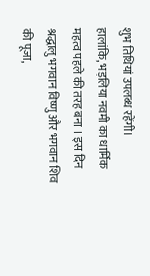शुभ तिथियां उपलब्ध रहेंगी।
हालांकि, भड़लिया नवमी का धार्मिक महत्व पहले की तरह बना । इस दिन श्रद्धालु भगवान विष्णु और भगवान शिव की पूजा,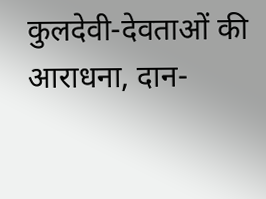कुलदेवी-देवताओं की आराधना, दान-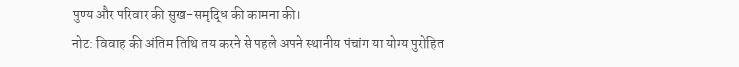पुण्य और परिवार की सुख-समृद्धि की कामना की।
नोट: विवाह की अंतिम तिथि तय करने से पहले अपने स्थानीय पंचांग या योग्य पुरोहित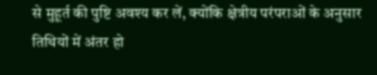से मुहूर्त की पुष्टि अवश्य कर लें, क्योंकि क्षेत्रीय परंपराओं के अनुसार तिथियों में अंतर हो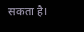सकता है।